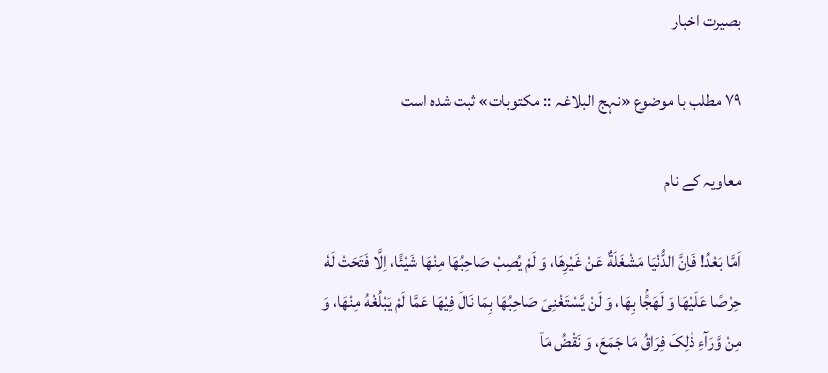بصیرت اخبار

۷۹ مطلب با موضوع «نہج البلاغہ :: مکتوبات» ثبت شده است

معاویہ کے نام

اَمَّا بَعْدُ! فَاِنَّ الدُّنْیَا مَشْغَلَةٌ عَنْ غَیْرِهَا، وَ لَمْ یُصِبْ صَاحِبُهَا مِنْهَا شَیْئًا، اِلَّا فَتَحَتْ لَهٗ حِرْصًا عَلَیْهَا وَ لَهَجًۢا بِهَا، وَ لَنْ یَّسْتَغْنِیَ صَاحِبُهَا بِمَا نَالَ فِیْهَا عَمَّا لَمْ یَبْلُغْهُ مِنْهَا، وَ مِنْ وَّرَآءِ ذٰلِکَ فِرَاقُ مَا جَمَعَ، وَ نَقْضُ مَاۤ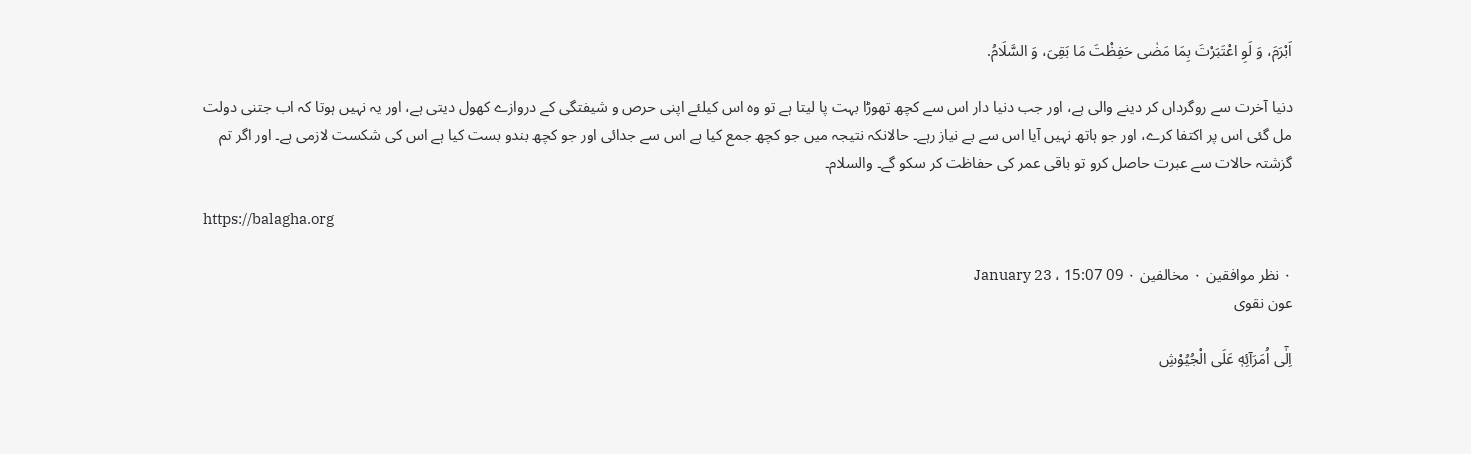اَبْرَمَ، وَ لَوِ اعْتَبَرْتَ بِمَا مَضٰى حَفِظْتَ مَا بَقِیَ، وَ السَّلَامُ.

دنیا آخرت سے روگرداں کر دینے والی ہے، اور جب دنیا دار اس سے کچھ تھوڑا بہت پا لیتا ہے تو وہ اس کیلئے اپنی حرص و شیفتگی کے دروازے کھول دیتی ہے، اور یہ نہیں ہوتا کہ اب جتنی دولت مل گئی اس پر اکتفا کرے، اور جو ہاتھ نہیں آیا اس سے بے نیاز رہے۔ حالانکہ نتیجہ میں جو کچھ جمع کیا ہے اس سے جدائی اور جو کچھ بندو بست کیا ہے اس کی شکست لازمی ہے۔ اور اگر تم گزشتہ حالات سے عبرت حاصل کرو تو باقی عمر کی حفاظت کر سکو گے۔ والسلام۔

https://balagha.org

۰ نظر موافقین ۰ مخالفین ۰ 09 January 23 ، 15:07
عون نقوی

اِلٰۤى اُمَرَآئِهٖ عَلَى الْجُیُوْشِ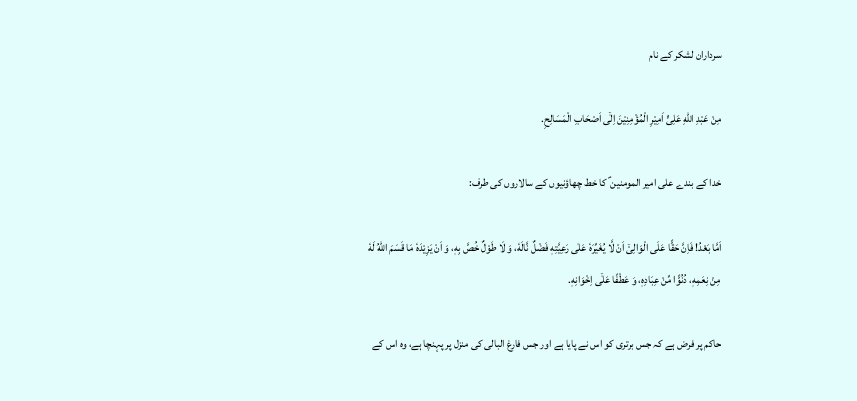سرداران لشکر کے نام

مِنْ عَبْدِ اللّٰهِ عَلِیٍّ اَمِیْرِ الْمُؤْمِنِیْنَ اِلٰۤى اَصْحَابِ الْمَسَالِحِ.

خدا کے بندے علی امیر المومنین ؑ کا خط چھاؤنیوں کے سالاروں کی طرف:

اَمَّا بَعْدُ! فَاِنَّ حَقًّا عَلَى الْوَالِیْۤ اَنْ لَّا یُغَیِّرَهٗ عَلٰى رَعِیَّتِهٖ فَضْلٌ نَّالَهٗ، وَ لَا طَوْلٌ خُصَّ بِهٖ، وَ اَنْ یَزِیْدَهٗ مَا قَسَمَ اللّٰهُ لَهٗ مِنْ نِعَمِهٖ، دُنُوًّا مِّنْ عِبَادِهٖ، وَ عَطْفًا عَلٰۤى اِخْوَانِهٖ.

حاکم پر فرض ہے کہ جس برتری کو اس نے پایا ہے اور جس فارغ البالی کی منزل پر پہنچا ہے، وہ اس کے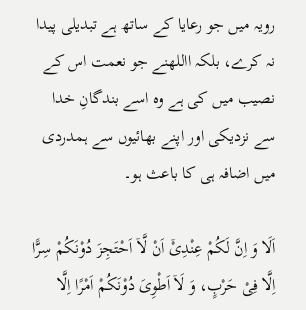رویہ میں جو رعایا کے ساتھ ہے تبدیلی پیدا نہ کرے، بلکہ االلهنے جو نعمت اس کے نصیب میں کی ہے وہ اسے بندگانِ خدا سے نزدیکی اور اپنے بھائیوں سے ہمدردی میں اضافہ ہی کا باعث ہو۔

اَلَا وَ اِنَّ لَکُمْ عِنْدِیْۤ اَنْ لَّاۤ اَحْتَجِزَ دُوْنَکُمْ سِرًّا اِلَّا فِیْ حَرْبٍ، وَ لَاۤ اَطْوِیَ دُوْنَکُمْ اَمْرًا اِلَّا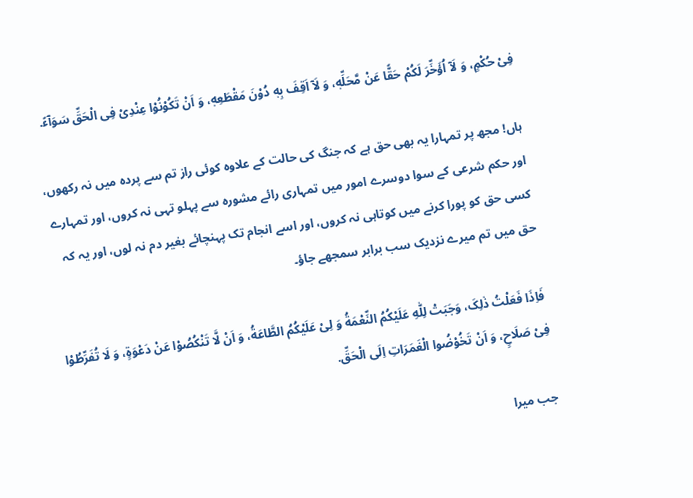فِیْ حُکْمٍ، وَ لَاۤ اُؤَخِّرَ لَکُمْ حَقًّا عَنْ مَّحَلِّهٖ، وَ لَاۤ اَقِفَ بِهٖ دُوْنَ مَقْطَعِهٖ، وَ اَنْ تَکُوْنُوْا عِنْدِیْ فِی الْحَقِّ سَوَآءً.

ہاں! مجھ پر تمہارا یہ بھی حق ہے کہ جنگ کی حالت کے علاوہ کوئی راز تم سے پردہ میں نہ رکھوں، اور حکم شرعی کے سوا دوسرے امور میں تمہاری رائے مشورہ سے پہلو تہی نہ کروں، اور تمہارے کسی حق کو پورا کرنے میں کوتاہی نہ کروں، اور اسے انجام تک پہنچائے بغیر دم نہ لوں، اور یہ کہ حق میں تم میرے نزدیک سب برابر سمجھے جاؤ۔

فَاِذَا فَعَلْتُ ذٰلِکَ، وَجَبَتْ لِلّٰهِ عَلَیْکُمُ النِّعْمَةُ وَ لِیْ عَلَیْکُمُ الطَّاعَةُ، وَ اَنْ لَّا تَنْکُصُوْا عَنْ دَعْوَةٍ، وَ لَا تُفَرِّطُوْا فِیْ صَلَاحٍ، وَ اَنْ تَخُوْضُوا الْغَمَرَاتِ اِلَى الْحَقِّ.

جب میرا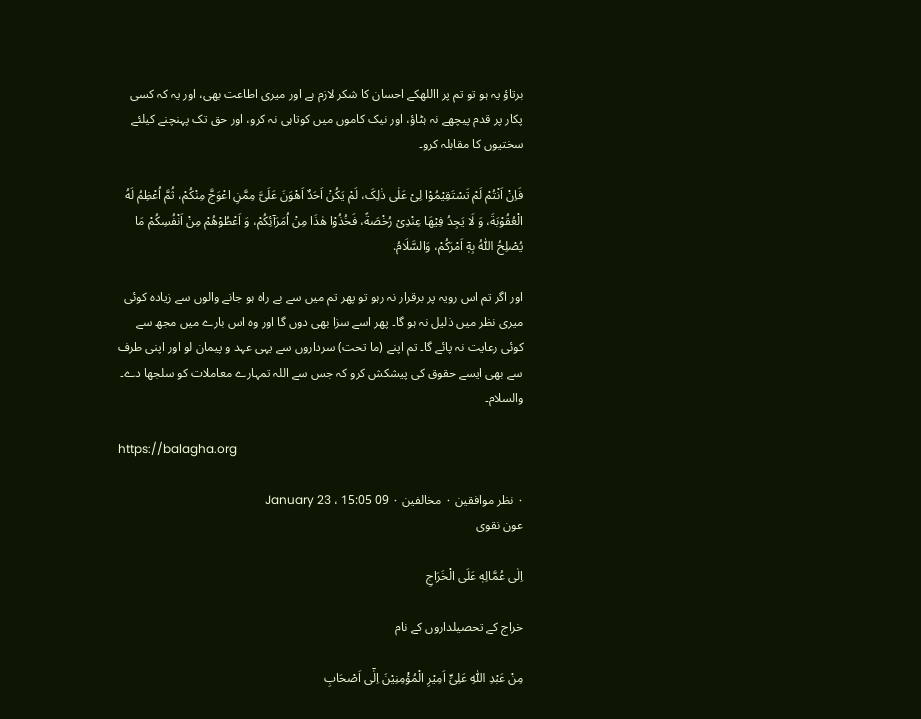برتاؤ یہ ہو تو تم پر االلهکے احسان کا شکر لازم ہے اور میری اطاعت بھی، اور یہ کہ کسی پکار پر قدم پیچھے نہ ہٹاؤ، اور نیک کاموں میں کوتاہی نہ کرو، اور حق تک پہنچنے کیلئے سختیوں کا مقابلہ کرو۔

فَاِنْ اَنْتُمْ لَمْ تَسْتَقِیْمُوْا لِیْ عَلٰى ذٰلِکَ، لَمْ یَکُنْ اَحَدٌ اَهْوَنَ عَلَیَّ مِمَّنِ اعْوَجَّ مِنْکُمْ، ثُمَّ اُعْظِمُ لَهُ الْعُقُوْبَةَ، وَ لَا یَجِدُ فِیْهَا عِنْدِیْ رُخْصَةً، فَخُذُوْا هٰذَا مِنْ اُمَرَآئِکُمْ، وَ اَعْطُوْهُمْ مِنْ اَنْفُسِکُمْ مَا یُصْلِحُ اللّٰهُ بِهٖۤ اَمْرَکُمْ، وَالسَّلَامُ.

اور اگر تم اس رویہ پر برقرار نہ رہو تو پھر تم میں سے بے راہ ہو جانے والوں سے زیادہ کوئی میری نظر میں ذلیل نہ ہو گا۔ پھر اسے سزا بھی دوں گا اور وہ اس بارے میں مجھ سے کوئی رعایت نہ پائے گا۔ تم اپنے (ما تحت) سرداروں سے یہی عہد و پیمان لو اور اپنی طرف سے بھی ایسے حقوق کی پیشکش کرو کہ جس سے اللہ تمہارے معاملات کو سلجھا دے۔ والسلام۔

https://balagha.org

۰ نظر موافقین ۰ مخالفین ۰ 09 January 23 ، 15:05
عون نقوی

اِلٰى عُمَّالِهٖ عَلَى الْخَرَاجِ

خراج کے تحصیلداروں کے نام

مِنْ عَبْدِ اللّٰهِ عَلِیٍّ اَمِیْرِ الْمُؤْمِنِیْنَ اِلٰۤى اَصْحَابِ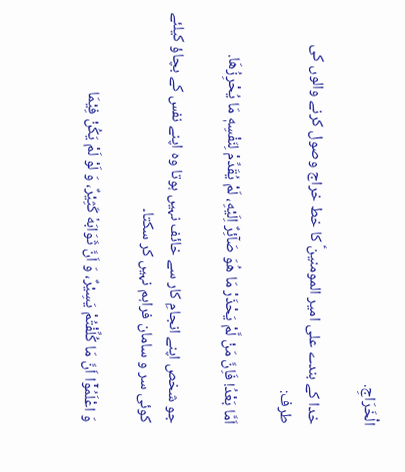الْخَرَاجِ.

خدا کے بندے علی امیر المومنینؑ کا خط خراج وصول کرنے والوں کی طرف:

اَمَّا بَعْدُ! فَاِنَّ مَنْ لَّمْ یَحْذَرْ مَا هُوَ صَآئِرٌ اِلَیْهِ، لَمْ یُقَدِّمْ لِنَفْسِهٖ مَا یُحْرِزُهَا.

جو شخص اپنے انجامِ کار سے خائف نہیں ہوتا وہ اپنے نفس کے بچاؤ کیلئے کوئی سر و سامان فراہم نہیں کر سکتا۔

وَ اعْلَمُوْۤا اَنَّ مَا کُلِّفْتُمْ یَسِیْرٌ، وَ اَنَّ ثَوَابَهٗ کَثِیْرٌ، وَ لَوْ لَمْ یَکُنْ فِیْمَا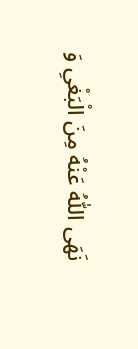نَهَى اللّٰهُ عَنْهُ مِنَ الْبَغْیِ وَ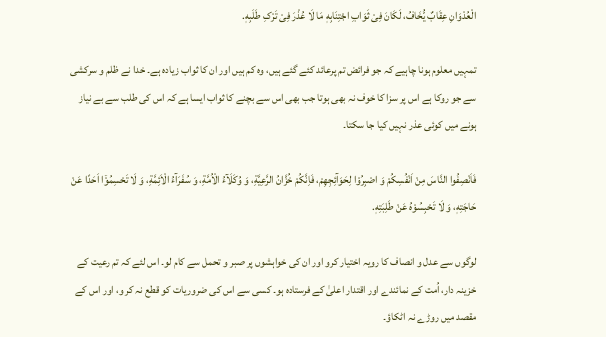الْعُدْوَانِ عِقَابٌ یُّخَافُ، لَکَانَ فِیْ ثَوَابِ اجْتِنَابِهٖ مَا لَا عُذْرَ فِیْ تَرْکِ طَلَبِهٖ.

تمہیں معلوم ہونا چاہیے کہ جو فرائض تم پرعائد کئے گئے ہیں، وہ کم ہیں اور ان کا ثواب زیادہ ہے۔ خدا نے ظلم و سرکشی سے جو روکا ہے اس پر سزا کا خوف نہ بھی ہوتا جب بھی اس سے بچنے کا ثواب ایسا ہے کہ اس کی طلب سے بے نیاز ہونے میں کوئی عذر نہیں کیا جا سکتا۔

فَاَنْصِفُوا النَّاسَ مِنْ اَنْفُسِکُمْ وَ اصْبِرُوْا لِحَوَآئِجِهِمْ، فَاِنَّکُمْ خُزَّانُ الرَّعِیَّةِ، وَ وُکَلَآءُ الْاُمَّةِ، وَ سُفَرَآءُ الْاَئِمَّةِ، وَ لَا تَحْسِمُوْۤا اَحَدًا عَنْ حَاجَتِهٖ، وَ لَا تَحْبِسُوْهُ عَنْ طَلِبَتِهٖ.

لوگوں سے عدل و انصاف کا رویہ اختیار کرو اور ان کی خواہشوں پر صبر و تحمل سے کام لو۔ اس لئے کہ تم رعیت کے خزینہ دار، اُمت کے نمائندے اور اقتدار اعلیٰ کے فرستادہ ہو۔ کسی سے اس کی ضروریات کو قطع نہ کر و، اور اس کے مقصد میں روڑے نہ اٹکاؤ۔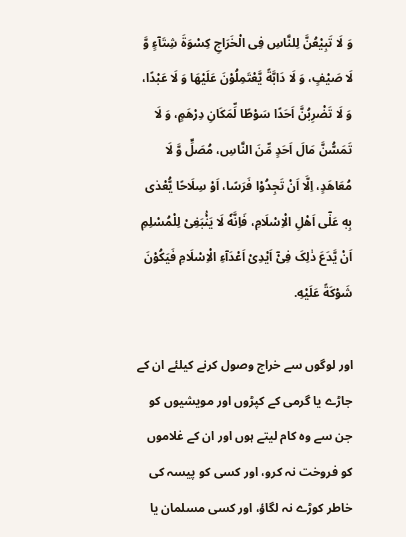وَ لَا تَبِیْعُنَّ لِلنَّاسِ فِی الْخَرَاجِ کِسْوَةَ شِتَآءٍ وَّ لَا صَیْفٍ، وَ لَا دَابَّةً یَّعْتَمِلُوْنَ عَلَیْهَا وَ لَا عَبْدًا، وَ لَا تَضْرِبُنَّ اَحَدًا سَوْطًا لِّمَکَانِ دِرْهَمٍ، وَ لَا تَمَسُّنَّ مَالَ اَحَدٍ مِّنَ النَّاسِ، مُصَلٍّ وَّ لَا مُعَاهَدٍ، اِلَّا اَنْ تَجِدُوْا فَرَسًا، اَوْ سِلَاحًا یُّعْدٰى بِهٖ عَلٰۤى اَهْلِ الْاِسْلَامِ، فَاِنَّهٗ لَا یَنْۢبَغِیْ لِلْمُسْلِمِ اَنْ یَّدَعَ ذٰلِکَ فِیْۤ اَیْدِیْ اَعْدَآءِ الْاِسْلَامِ فَیَکُوْنَ شَوْکَةً عَلَیْهِ.

اور لوگوں سے خراج وصول کرنے کیلئے ان کے جاڑے یا گرمی کے کپڑوں اور مویشیوں کو جن سے وہ کام لیتے ہوں اور ان کے غلاموں کو فروخت نہ کرو، اور کسی کو پیسہ کی خاطر کوڑے نہ لگاؤ، اور کسی مسلمان یا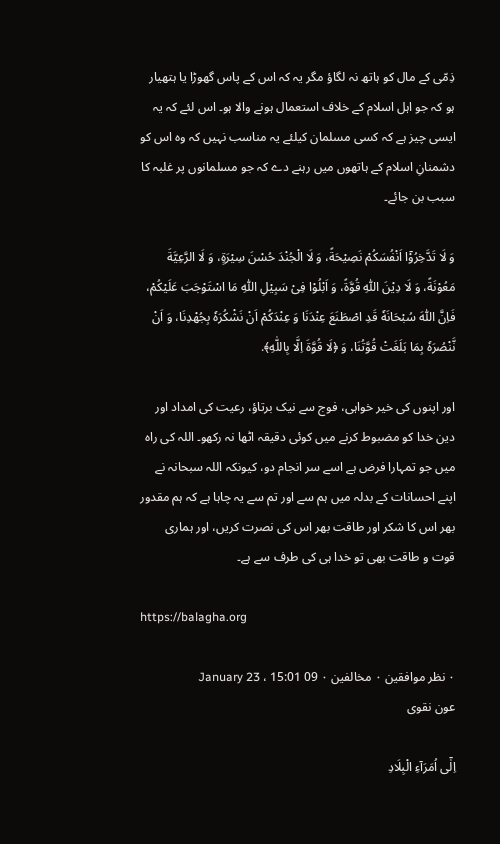ذِمّی کے مال کو ہاتھ نہ لگاؤ مگر یہ کہ اس کے پاس گھوڑا یا ہتھیار ہو کہ جو اہل اسلام کے خلاف استعمال ہونے والا ہو۔ اس لئے کہ یہ ایسی چیز ہے کہ کسی مسلمان کیلئے یہ مناسب نہیں کہ وہ اس کو دشمنانِ اسلام کے ہاتھوں میں رہنے دے کہ جو مسلمانوں پر غلبہ کا سبب بن جائے۔

وَ لَا تَدَّخِرُوْۤا اَنْفُسَکُمْ نَصِیْحَةً، وَ لَا الْجُنْدَ حُسْنَ سِیْرَةٍ، وَ لَا الرَّعِیَّةَ مَعُوْنَةً، وَ لَا دِیْنَ اللّٰهِ قُوَّةً، وَ اَبْلُوْا فِیْ سَبِیْلِ اللّٰهِ مَا اسْتَوْجَبَ عَلَیْکُمْ، فَاِنَّ اللّٰهَ سُبْحَانَهٗ قَدِ اصْطَنَعَ عِنْدَنَا وَ عِنْدَکُمْ اَنْ نَشْکُرَهٗ بِجُهْدِنَا، وَ اَنْ نَّنْصُرَهٗ بِمَا بَلَغَتْ قُوَّتُنَا، وَ ﴿لَا قُوَّةَ اِلَّا بِاللّٰهِ﴾.

اور اپنوں کی خیر خواہی، فوج سے نیک برتاؤ، رعیت کی امداد اور دین خدا کو مضبوط کرنے میں کوئی دقیقہ اٹھا نہ رکھو۔ اللہ کی راہ میں جو تمہارا فرض ہے اسے سر انجام دو، کیونکہ اللہ سبحانہ نے اپنے احسانات کے بدلہ میں ہم سے اور تم سے یہ چاہا ہے کہ ہم مقدور بھر اس کا شکر اور طاقت بھر اس کی نصرت کریں، اور ہماری قوت و طاقت بھی تو خدا ہی کی طرف سے ہے۔

https://balagha.org

۰ نظر موافقین ۰ مخالفین ۰ 09 January 23 ، 15:01
عون نقوی

اِلٰۤى اُمَرَآءِ الْبِلَادِ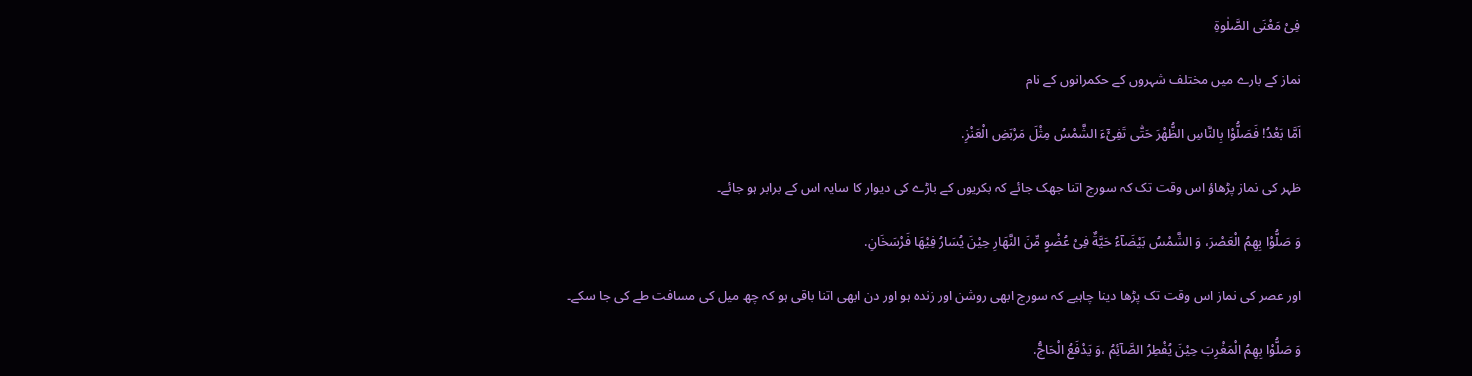فِیْ مَعْنَى الصَّلٰوةِ

نماز کے بارے میں مختلف شہروں کے حکمرانوں کے نام

اَمَّا بَعْدُ! فَصَلُّوْا بِالنَّاسِ الظُّهْرَ حَتّٰى تَفِیْٓءَ الشَّمْسُ مِثْلَ مَرْبَضِ الْعَنْزِ.

ظہر کی نماز پڑھاؤ اس وقت تک کہ سورج اتنا جھک جائے کہ بکریوں کے باڑے کی دیوار کا سایہ اس کے برابر ہو جائے۔

وَ صَلُّوْا بِهِمُ الْعَصْرَ، وَ الشَّمْسُ بَیْضَآءُ حَیَّةٌ فِیْ عُضْوٍ مِّنَ النَّهَارِ حِیْنَ یُسَارُ فِیْهَا فَرْسَخَانِ.

اور عصر کی نماز اس وقت تک پڑھا دینا چاہیے کہ سورج ابھی روشن اور زندہ ہو اور دن ابھی اتنا باقی ہو کہ چھ میل کی مسافت طے کی جا سکے۔

وَ صَلُّوْا بِهِمُ الْمَغْرِبَ حِیْنَ یُفْطِرُ الصَّآئِمُ ،وَ یَدْفَعُ الْحَاجُّ.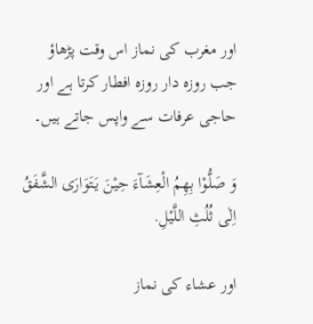اور مغرب کی نماز اس وقت پڑھاؤ جب روزہ دار روزہ افطار کرتا ہے اور حاجی عرفات سے واپس جاتے ہیں۔

وَ صَلُّوْا بِهِمُ الْعِشَآءَ حِیْنَ یَتَوَارَى الشَّفَقُ اِلٰى ثُلُثِ اللَّیْلِ.

اور عشاء کی نماز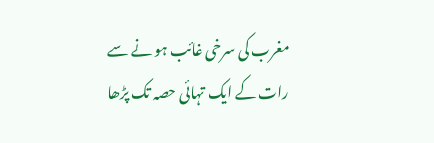مغرب کی سرخی غائب ہو نے سے رات کے ایک تہائی حصہ تک پڑھا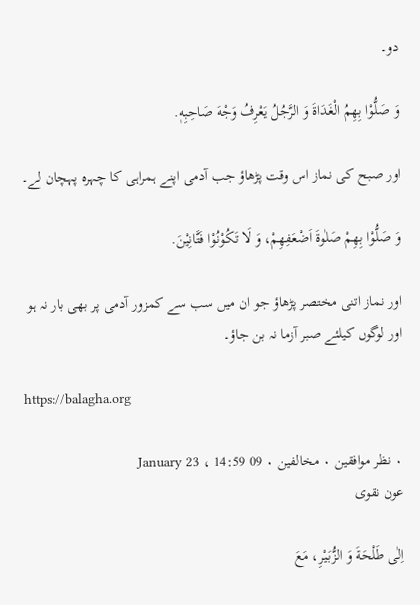دو۔

وَ صَلُّوْا بِهِمُ الْغَدَاةَ وَ الرَّجُلُ یَعْرِفُ وَجْهَ صَاحِبِهٖ.

اور صبح کی نماز اس وقت پڑھاؤ جب آدمی اپنے ہمراہی کا چہرہ پہچان لے۔

وَ صَلُّوْا بِهِمْ صَلٰوةَ اَضْعَفِهِمْ، وَ لَا تَکُوْنُوْا فَتَّانِیْنَ.

اور نماز اتنی مختصر پڑھاؤ جو ان میں سب سے کمزور آدمی پر بھی بار نہ ہو اور لوگوں کیلئے صبر آزما نہ بن جاؤ۔

https://balagha.org

۰ نظر موافقین ۰ مخالفین ۰ 09 January 23 ، 14:59
عون نقوی

اِلٰى طَلْحَةَ وَ الزُّبَیْرِ، مَعَ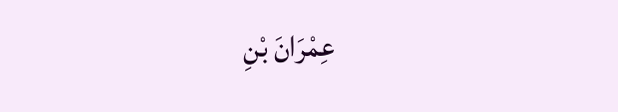عِمْرَانَ بْنِ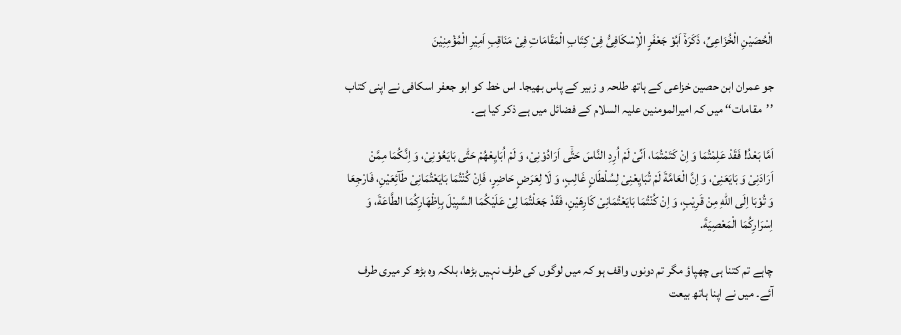الْحُصَیْنِ الْخُزَاعِىِّ، ذَکَرَهٗۤ اَبُوْ جَعْفَرٍ الْاِسْکَافِىُّ فِیْ کِتَابِ الْمَقَامَاتِ فِیْ مَنَاقِبِ اَمِیْرِ الْمُؤْمِنِیْنَ

جو عمران ابن حصین خزاعی کے ہاتھ طلحہ و زبیر کے پاس بھیجا۔ اس خط کو ابو جعفر اسکافی نے اپنی کتاب ’’مقامات‘‘ میں کہ امیرالمومنین علیہ السلام کے فضائل میں ہے ذکر کیا ہے۔

اَمَّا بَعْدُ! فَقَدْ عَلِمْتُمَا وَ اِنْ کَتَمْتُمَا، اَنِّیْ لَمْ اُرِدِ النَّاسَ حَتّٰۤى اَرَادُوْنِیْ، وَ لَمْ اُبَایِعْهُمْ حَتّٰى بَایَعُوْنِیْ، وَ اِنَّکُمَا مِمَّنْ اَرَادَنِیْ وَ بَایَعَنِیْ، وَ اِنَّ الْعَامَّةَ لَمْ تُبَایِعْنِیْ لِسُلْطَانٍ غَالِبٍ، وَ لَا لِعَرَضٍ حَاضِرٍ، فَاِنْ کُنْتُمَا بَایَعْتُمَانِیْ طَآئِعَیْنِ، فَارْجِعَا وَ تُوْبَا اِلَى اللّٰهِ مِنْ قَرِیْبٍ، وَ اِنْ کُنْتُمَا بَایَعْتُمَانِیْ کَارِهَیْنِ، فَقَدْ جَعَلْتُمَا لِیْ عَلَیْکُمَا السَّبِیْلَ بِاِظْهَارِکُمَا الطَّاعَةَ، وَ اِسْرَارِکُمَا الْمَعْصِیَةَ.

چاہے تم کتنا ہی چھپاؤ مگر تم دونوں واقف ہو کہ میں لوگوں کی طرف نہیں بڑھا، بلکہ وہ بڑھ کر میری طرف آئے۔ میں نے اپنا ہاتھ بیعت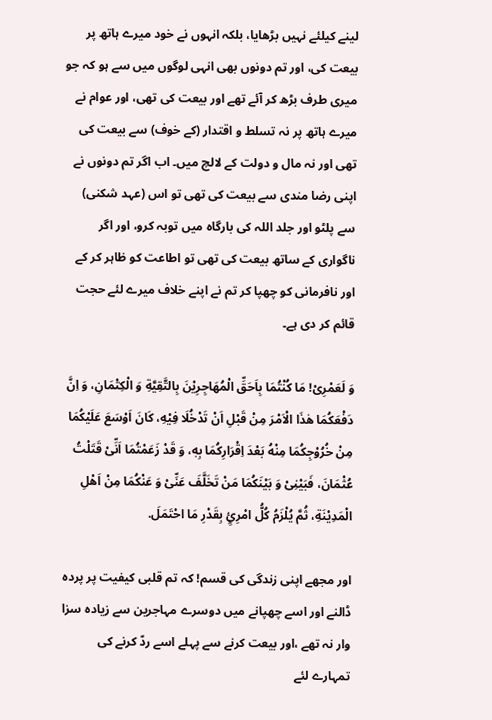لینے کیلئے نہیں بڑھایا، بلکہ انہوں نے خود میرے ہاتھ پر بیعت کی، اور تم دونوں بھی انہی لوگوں میں سے ہو کہ جو میری طرف بڑھ کر آئے تھے اور بیعت کی تھی، اور عوام نے میرے ہاتھ پر نہ تسلط و اقتدار (کے خوف) سے بیعت کی تھی اور نہ مال و دولت کے لالچ میں۔ اب اگر تم دونوں نے اپنی رضا مندی سے بیعت کی تھی تو اس (عہد شکنی) سے پلٹو اور جلد اللہ کی بارگاہ میں توبہ کرو، اور اگر ناگواری کے ساتھ بیعت کی تھی تو اطاعت کو ظاہر کر کے اور نافرمانی کو چھپا کر تم نے اپنے خلاف میرے لئے حجت قائم کر دی ہے۔

وَ لَعَمْرِیْ! مَا کُنْتُمَا بِاَحَقِّ الْمُهَاجِرِیْنَ بِالتَّقِیَّةِ وَ الْکِتْمَانِ، وَ اِنَّ دَفْعَکُمَا هٰذَا الْاَمْرَ مِنْ قَبْلِ اَنْ تَدْخُلَا فِیْهِ، کَانَ اَوْسَعَ عَلَیْکُمَا مِنْ خُرُوْجِکُمَا مِنْهُ بَعْدَ اِقْرَارِکُمَا بِهٖ، وَ قَدْ زَعَمْتُمَا اَنِّیْ قَتَلْتُ عُثْمَانَ، فَبَیْنِیْ وَ بَیْنَکُمَا مَنْ تَخَلَّفَ عَنِّیْ وَ عَنْکُمَا مِنْ اَهْلِ الْمَدِیْنَةِ، ثُمَّ یُلْزَمُ کُلُّ امْرِئٍۭ بِقَدْرِ مَا احْتَمَلَ.

اور مجھے اپنی زندگی کی قسم! کہ تم قلبی کیفیت پر پردہ ڈالنے اور اسے چھپانے میں دوسرے مہاجرین سے زیادہ سزا وار نہ تھے ،اور بیعت کرنے سے پہلے اسے ردّ کرنے کی تمہارے لئے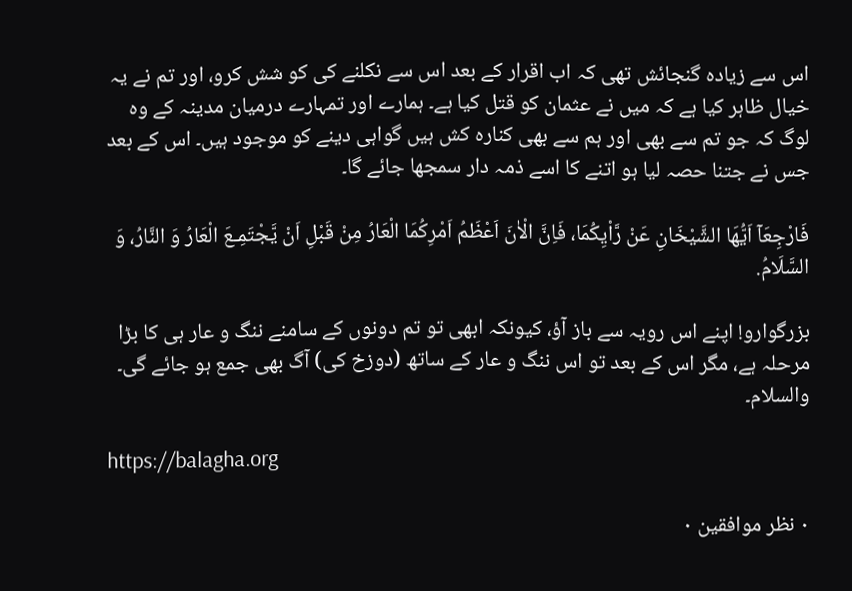اس سے زیادہ گنجائش تھی کہ اب اقرار کے بعد اس سے نکلنے کی کو شش کرو، اور تم نے یہ خیال ظاہر کیا ہے کہ میں نے عثمان کو قتل کیا ہے۔ ہمارے اور تمہارے درمیان مدینہ کے وہ لوگ کہ جو تم سے بھی اور ہم سے بھی کنارہ کش ہیں گواہی دینے کو موجود ہیں۔ اس کے بعد جس نے جتنا حصہ لیا ہو اتنے کا اسے ذمہ دار سمجھا جائے گا۔

فَارْجِعَاۤ اَیُّهَا الشَّیْخَانِ عَنْ رَّاْیِکُمَا، فَاِنَّ الْاٰنَ اَعْظَمُ اَمْرِکُمَا الْعَارُ مِنْ قَبْلِ اَنْ یَّجْتَمِـعَ الْعَارُ وَ النَّارُ، وَ السَّلَامُ.

بزرگوارو! اپنے اس رویہ سے باز آؤ، کیونکہ ابھی تو تم دونوں کے سامنے ننگ و عار ہی کا بڑا مرحلہ ہے، مگر اس کے بعد تو اس ننگ و عار کے ساتھ (دوزخ کی) آگ بھی جمع ہو جائے گی۔ والسلام۔

https://balagha.org

۰ نظر موافقین ۰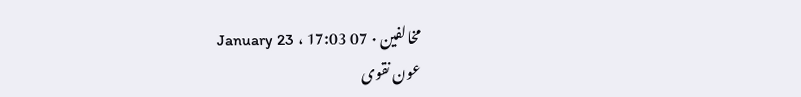مخالفین ۰ 07 January 23 ، 17:03
عون نقوی